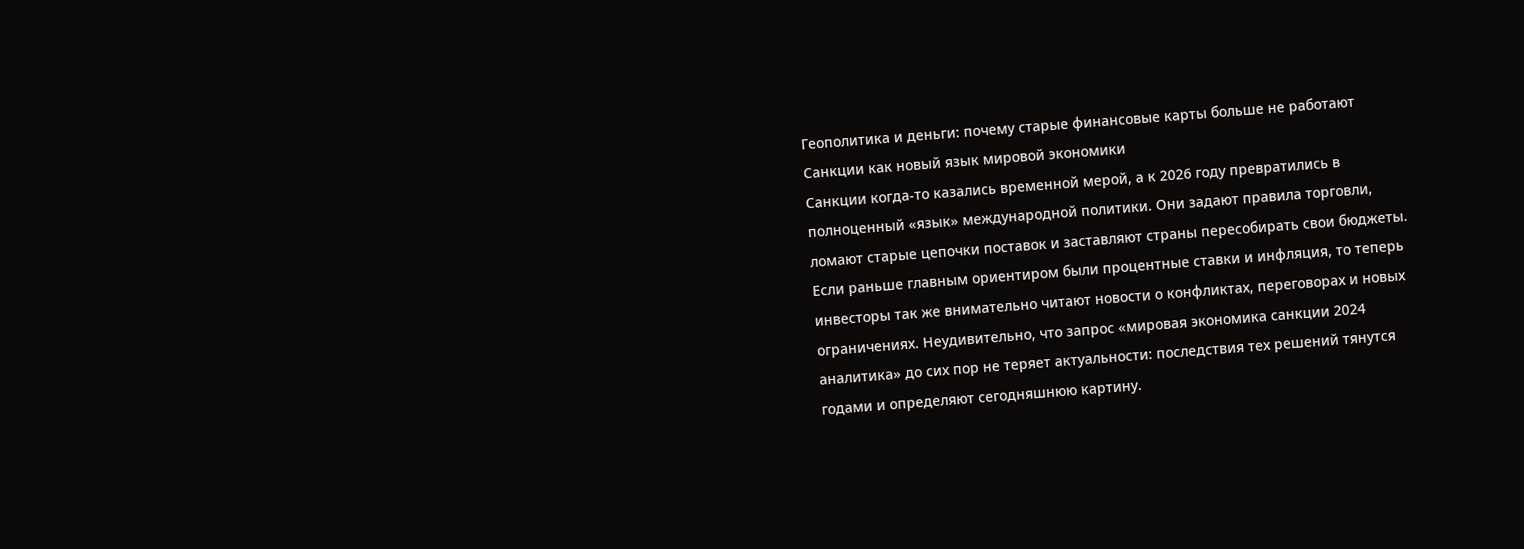Геополитика и деньги: почему старые финансовые карты больше не работают
Санкции как новый язык мировой экономики
Санкции когда‑то казались временной мерой, а к 2026 году превратились в полноценный «язык» международной политики. Они задают правила торговли, ломают старые цепочки поставок и заставляют страны пересобирать свои бюджеты. Если раньше главным ориентиром были процентные ставки и инфляция, то теперь инвесторы так же внимательно читают новости о конфликтах, переговорах и новых ограничениях. Неудивительно, что запрос «мировая экономика санкции 2024 аналитика» до сих пор не теряет актуальности: последствия тех решений тянутся годами и определяют сегодняшнюю картину.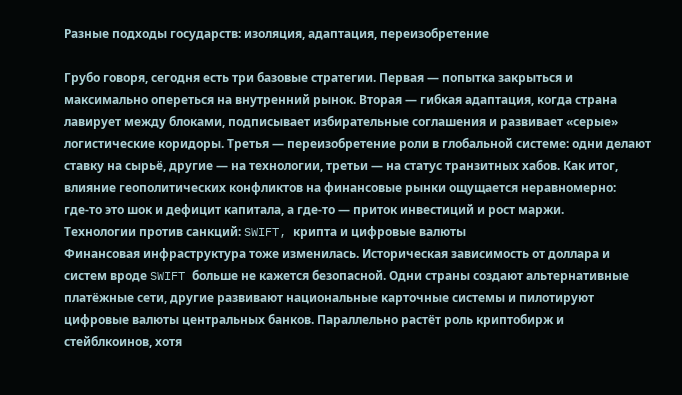Разные подходы государств: изоляция, адаптация, переизобретение

Грубо говоря, сегодня есть три базовые стратегии. Первая — попытка закрыться и максимально опереться на внутренний рынок. Вторая — гибкая адаптация, когда страна лавирует между блоками, подписывает избирательные соглашения и развивает «серые» логистические коридоры. Третья — переизобретение роли в глобальной системе: одни делают ставку на сырьё, другие — на технологии, третьи — на статус транзитных хабов. Как итог, влияние геополитических конфликтов на финансовые рынки ощущается неравномерно: где‑то это шок и дефицит капитала, а где‑то — приток инвестиций и рост маржи.
Технологии против санкций: SWIFT, крипта и цифровые валюты
Финансовая инфраструктура тоже изменилась. Историческая зависимость от доллара и систем вроде SWIFT больше не кажется безопасной. Одни страны создают альтернативные платёжные сети, другие развивают национальные карточные системы и пилотируют цифровые валюты центральных банков. Параллельно растёт роль криптобирж и стейблкоинов, хотя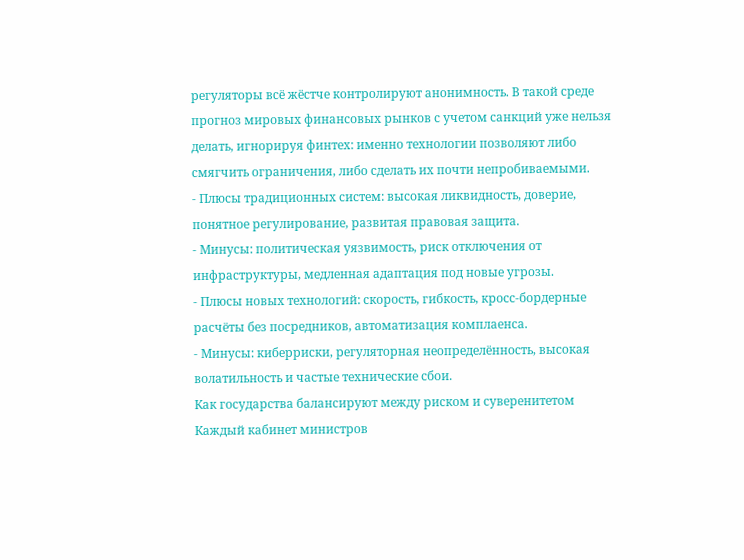регуляторы всё жёстче контролируют анонимность. В такой среде прогноз мировых финансовых рынков с учетом санкций уже нельзя делать, игнорируя финтех: именно технологии позволяют либо смягчить ограничения, либо сделать их почти непробиваемыми.
- Плюсы традиционных систем: высокая ликвидность, доверие, понятное регулирование, развитая правовая защита.
- Минусы: политическая уязвимость, риск отключения от инфраструктуры, медленная адаптация под новые угрозы.
- Плюсы новых технологий: скорость, гибкость, кросс‑бордерные расчёты без посредников, автоматизация комплаенса.
- Минусы: киберриски, регуляторная неопределённость, высокая волатильность и частые технические сбои.
Как государства балансируют между риском и суверенитетом
Каждый кабинет министров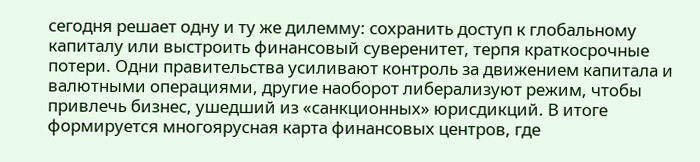сегодня решает одну и ту же дилемму: сохранить доступ к глобальному капиталу или выстроить финансовый суверенитет, терпя краткосрочные потери. Одни правительства усиливают контроль за движением капитала и валютными операциями, другие наоборот либерализуют режим, чтобы привлечь бизнес, ушедший из «санкционных» юрисдикций. В итоге формируется многоярусная карта финансовых центров, где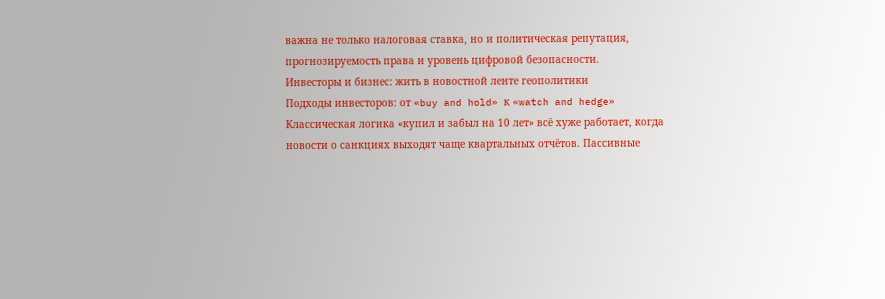важна не только налоговая ставка, но и политическая репутация, прогнозируемость права и уровень цифровой безопасности.
Инвесторы и бизнес: жить в новостной ленте геополитики
Подходы инвесторов: от «buy and hold» к «watch and hedge»
Классическая логика «купил и забыл на 10 лет» всё хуже работает, когда новости о санкциях выходят чаще квартальных отчётов. Пассивные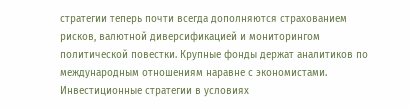стратегии теперь почти всегда дополняются страхованием рисков, валютной диверсификацией и мониторингом политической повестки. Крупные фонды держат аналитиков по международным отношениям наравне с экономистами. Инвестиционные стратегии в условиях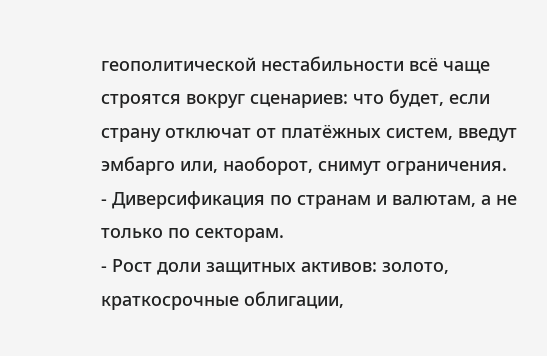геополитической нестабильности всё чаще строятся вокруг сценариев: что будет, если страну отключат от платёжных систем, введут эмбарго или, наоборот, снимут ограничения.
- Диверсификация по странам и валютам, а не только по секторам.
- Рост доли защитных активов: золото, краткосрочные облигации,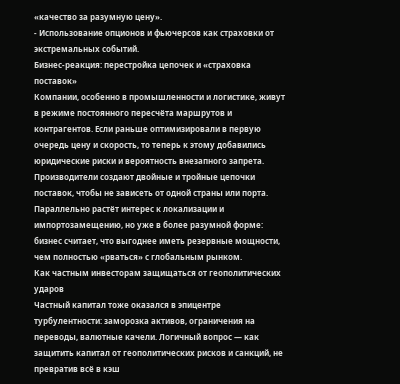«качество за разумную цену».
- Использование опционов и фьючерсов как страховки от экстремальных событий.
Бизнес‑реакция: перестройка цепочек и «страховка поставок»
Компании, особенно в промышленности и логистике, живут в режиме постоянного пересчёта маршрутов и контрагентов. Если раньше оптимизировали в первую очередь цену и скорость, то теперь к этому добавились юридические риски и вероятность внезапного запрета. Производители создают двойные и тройные цепочки поставок, чтобы не зависеть от одной страны или порта. Параллельно растёт интерес к локализации и импортозамещению, но уже в более разумной форме: бизнес считает, что выгоднее иметь резервные мощности, чем полностью «рваться» с глобальным рынком.
Как частным инвесторам защищаться от геополитических ударов
Частный капитал тоже оказался в эпицентре турбулентности: заморозка активов, ограничения на переводы, валютные качели. Логичный вопрос — как защитить капитал от геополитических рисков и санкций, не превратив всё в кэш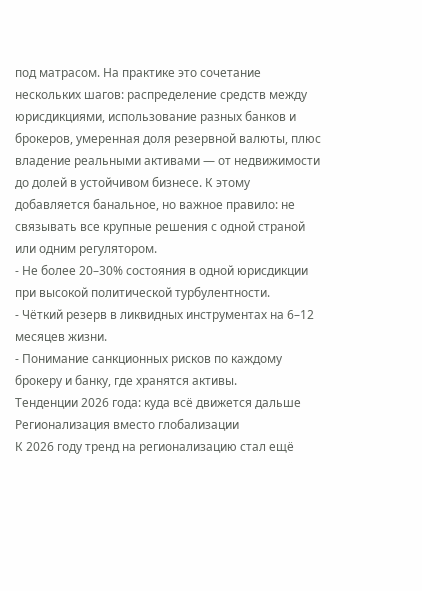под матрасом. На практике это сочетание нескольких шагов: распределение средств между юрисдикциями, использование разных банков и брокеров, умеренная доля резервной валюты, плюс владение реальными активами — от недвижимости до долей в устойчивом бизнесе. К этому добавляется банальное, но важное правило: не связывать все крупные решения с одной страной или одним регулятором.
- Не более 20–30% состояния в одной юрисдикции при высокой политической турбулентности.
- Чёткий резерв в ликвидных инструментах на 6–12 месяцев жизни.
- Понимание санкционных рисков по каждому брокеру и банку, где хранятся активы.
Тенденции 2026 года: куда всё движется дальше
Регионализация вместо глобализации
К 2026 году тренд на регионализацию стал ещё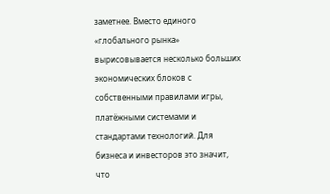заметнее. Вместо единого «глобального рынка» вырисовывается несколько больших экономических блоков с собственными правилами игры, платёжными системами и стандартами технологий. Для бизнеса и инвесторов это значит, что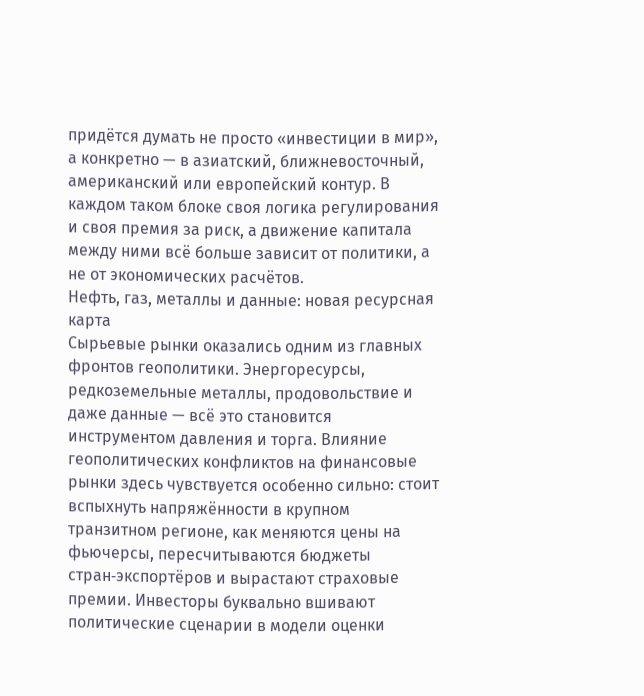придётся думать не просто «инвестиции в мир», а конкретно — в азиатский, ближневосточный, американский или европейский контур. В каждом таком блоке своя логика регулирования и своя премия за риск, а движение капитала между ними всё больше зависит от политики, а не от экономических расчётов.
Нефть, газ, металлы и данные: новая ресурсная карта
Сырьевые рынки оказались одним из главных фронтов геополитики. Энергоресурсы, редкоземельные металлы, продовольствие и даже данные — всё это становится инструментом давления и торга. Влияние геополитических конфликтов на финансовые рынки здесь чувствуется особенно сильно: стоит вспыхнуть напряжённости в крупном транзитном регионе, как меняются цены на фьючерсы, пересчитываются бюджеты стран‑экспортёров и вырастают страховые премии. Инвесторы буквально вшивают политические сценарии в модели оценки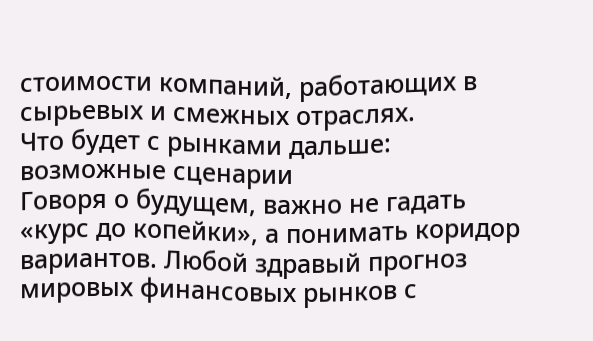стоимости компаний, работающих в сырьевых и смежных отраслях.
Что будет с рынками дальше: возможные сценарии
Говоря о будущем, важно не гадать «курс до копейки», а понимать коридор вариантов. Любой здравый прогноз мировых финансовых рынков с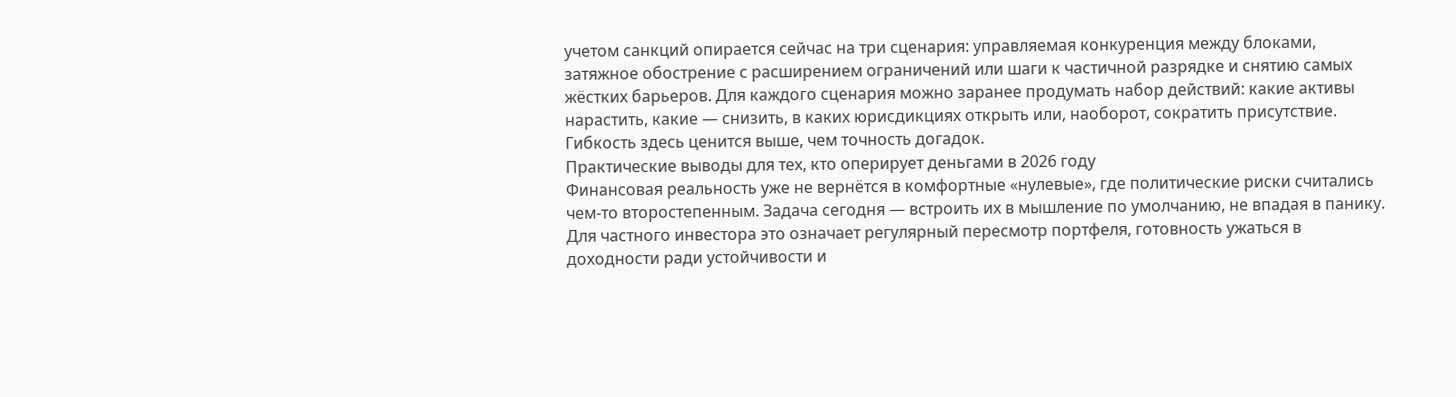учетом санкций опирается сейчас на три сценария: управляемая конкуренция между блоками, затяжное обострение с расширением ограничений или шаги к частичной разрядке и снятию самых жёстких барьеров. Для каждого сценария можно заранее продумать набор действий: какие активы нарастить, какие — снизить, в каких юрисдикциях открыть или, наоборот, сократить присутствие. Гибкость здесь ценится выше, чем точность догадок.
Практические выводы для тех, кто оперирует деньгами в 2026 году
Финансовая реальность уже не вернётся в комфортные «нулевые», где политические риски считались чем‑то второстепенным. Задача сегодня — встроить их в мышление по умолчанию, не впадая в панику. Для частного инвестора это означает регулярный пересмотр портфеля, готовность ужаться в доходности ради устойчивости и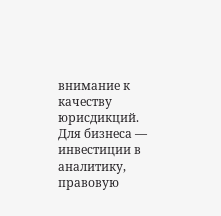внимание к качеству юрисдикций. Для бизнеса — инвестиции в аналитику, правовую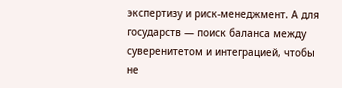экспертизу и риск‑менеджмент. А для государств — поиск баланса между суверенитетом и интеграцией, чтобы не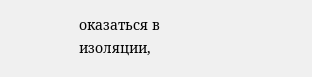оказаться в изоляции,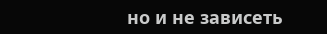но и не зависеть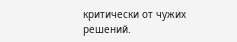критически от чужих решений.